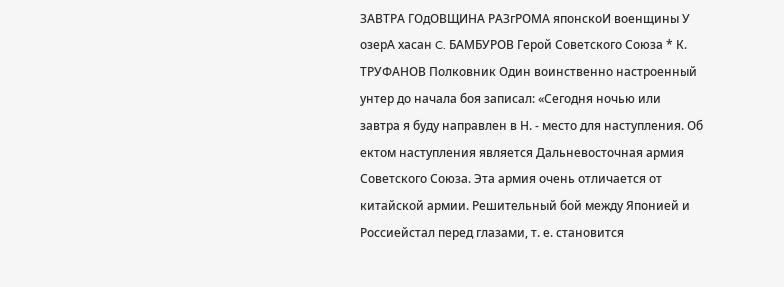ЗАВТРА ГОдОВЩИНА РАЗгРОМА японскоИ военщины У озерА хасан C. БАМБУРОВ Герой Советского Союза * К. ТРУФАНОВ Полковник Один воинственно настроенный унтер до начала боя записал: «Сегодня ночью или завтра я буду направлен в Н. - место для наступления. Об ектом наступления является Дальневосточная армия Советского Союза. Эта армия очень отличается от китайской армии. Решительный бой между Японией и Россиейстал перед глазами, т. е. становится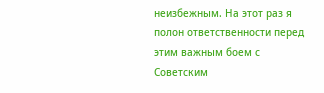неизбежным. На этот раз я полон ответственности перед этим важным боем с Советским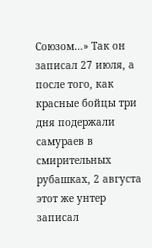Союзом…» Так он записал 27 июля, а после того, как красные бойцы три дня подержали самураев в смирительных рубашках, 2 августа этот же унтер записал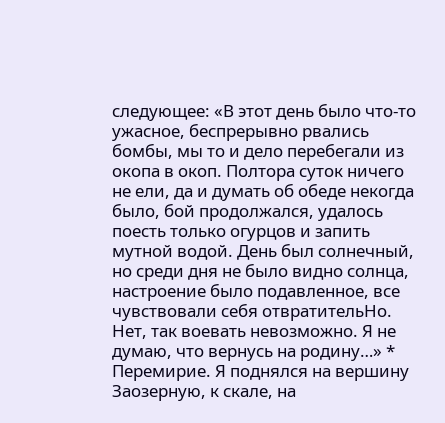следующее: «В этот день было что-то ужасное, беспрерывно рвались бомбы, мы то и дело перебегали из окопа в окоп. Полтора суток ничего не ели, да и думать об обеде некогда было, бой продолжался, удалось поесть только огурцов и запить мутной водой. День был солнечный, но среди дня не было видно солнца, настроение было подавленное, все чувствовали себя отвратительHо. Нет, так воевать невозможно. Я не думаю, что вернусь на родину…» * Перемирие. Я поднялся на вершину Заозерную, к скале, на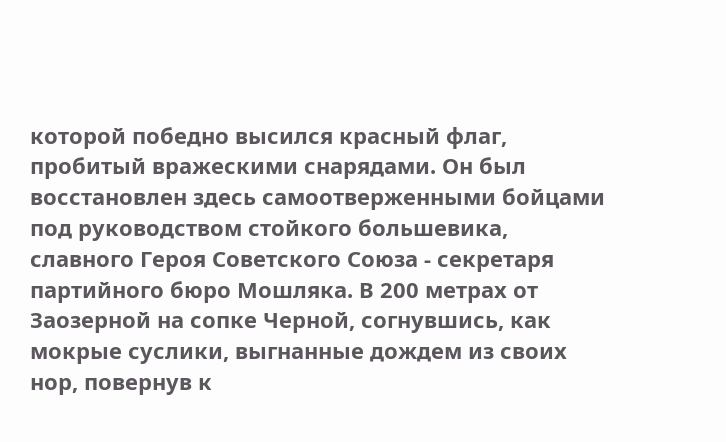которой победно высился красный флаг, пробитый вражескими снарядами. Он был восстановлен здесь самоотверженными бойцами под руководством стойкого большевика, славного Героя Советского Союза - секретаря партийного бюро Мошляка. В 200 метрах от Заозерной на сопке Черной, согнувшись, как мокрые суслики, выгнанные дождем из своих нор, повернув к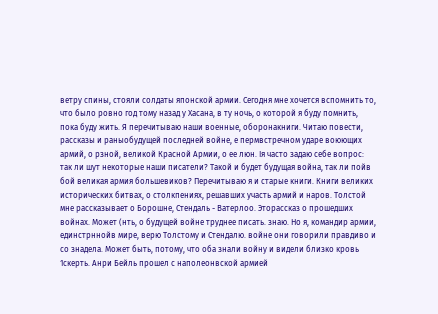ветру спины, стояли солдаты японской армии. Сегодня мне хочется вспомнить то, что было ровно год тому назад у Хасана, в ту ночь, о которой я буду помнить, пока буду жить. Я перечитываю наши военные, оборонакниги. Читаю повести, рассказы и раныобудущей последней войне, е пермвстречном ударе воюющих армий, о рзной, великой Красной Армии, о ее люн. Iя часто задаю себе вопрос: так ли шут некоторые наши писатели? Такой и будет будущая война, так ли пойв бой великая армия большевиков? Перечитываю я и старые книги. Книги великих исторических битвах, о столкпениях, решавших участь армий и наров. Толстой мне рассказывает о Борошне, Стендаль - Ватерлоо. Эторассказ о прошедших войнах. Может (нть, о будущей войне труднее писать. знаю. Но я, командир армии, единстрннойв мире, верю Толстому и Стендалю. войне они говорили правдиво и со знадела. Может быть, потому, что оба знали войну и видели близко кровь 1скерть. Анри Бейль прошел с наполеонвской армией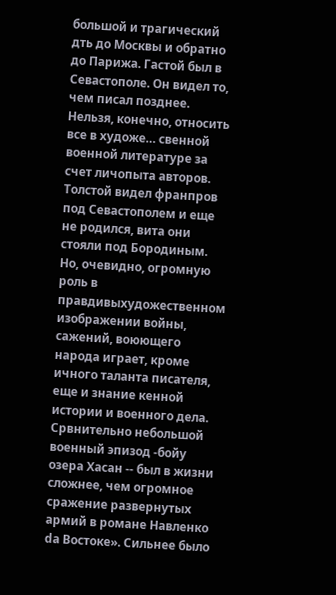большой и трагический дть до Москвы и обратно до Парижа. Гастой был в Севастополе. Он видел то, чем писал позднее. Нельзя, конечно, относить все в художе… свенной военной литературе за счет личопыта авторов. Толстой видел франпров под Севастополем и еще не родился, вита они стояли под Бородиным. Но, очевидно, огромную роль в правдивыхудожественном изображении войны, сажений, воюющего народа играет, кроме ичного таланта писателя, еще и знание кенной истории и военного дела. Срвнительно небольшой военный эпизод -бойу озера Хасан -- был в жизни сложнее, чем огромное сражение развернутых армий в романе Навленко da Востоке». Сильнее было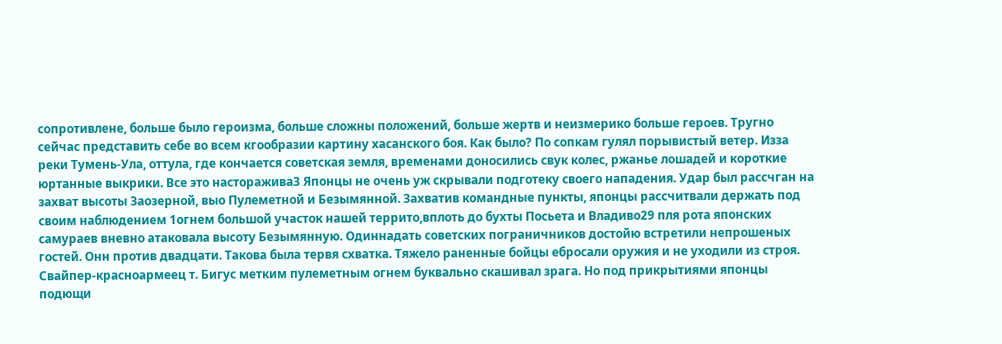сопротивлене, больше было героизма, больше сложны положений, больше жертв и неизмерико больше героев. Тругно сейчас представить себе во всем кгообразии картину хасанского боя. Как было? По сопкам гулял порывистый ветер. Изза реки Тумень-Ула, оттула, где кончается советская земля, временами доносились свук колес, ржанье лошадей и короткие юртанные выкрики. Все это насторажива3 Японцы не очень уж скрывали подготеку своего нападения. Удар был рассчган на захват высоты Заозерной, выо Пулеметной и Безымянной. Захватив командные пункты, японцы рассчитвали держать под своим наблюдением 1огнем большой участок нашей террито,вплоть до бухты Посьета и Владиво29 пля рота японских самураев вневно атаковала высоту Безымянную. Одиннадать советских пограничников достойю встретили непрошеных гостей. Онн против двадцати. Такова была тервя схватка. Тяжело раненные бойцы ебросали оружия и не уходили из строя. Свайпер-красноармеец т. Бигус метким пулеметным огнем буквально скашивал зрага. Но под прикрытиями японцы подющи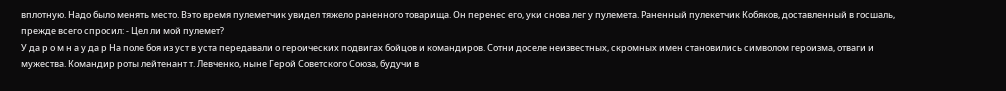вплотную. Надо было менять место. Вэто время пулеметчик увидел тяжело раненного товарища. Он перенес его, уки снова лег у пулемета. Раненный пулекетчик Кобяков, доставленный в госшаль, прежде всего спросил: - Цел ли мой пулемет?
У да р о м н а у да р На поле боя из уст в уста передавали о героических подвигах бойцов и командиров. Сотни доселе неизвестных, скромных имен становились символом героизма, отваги и мужества. Командир роты лейтенант т. Левченко, ныне Герой Советского Союза, будучи в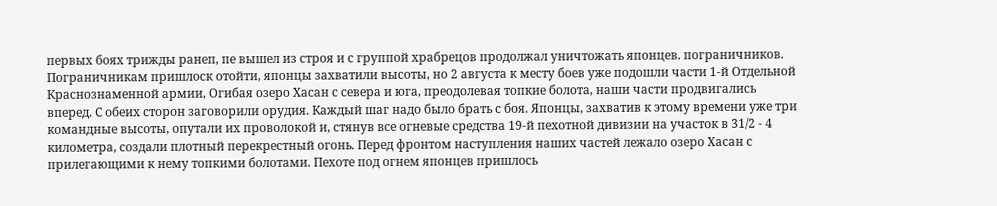первых боях трижды ранеп, пе вышел из строя и с группой храбрецов продолжал уничтожать японцев. пограничников. Пограничникам пришлоск отойти, японцы захватили высоты, но 2 августа к месту боев уже подошли части 1-й Отдельной Краснознаменной армии, Огибая озеро Хасан с севера и юга, преодолевая топкие болота, наши части продвигались вперед. С обеих сторон заговорили орудия. Каждый шаг надо было брать с боя. Японцы, захватив к этому времени уже три командные высоты, опутали их проволокой и, стянув все огневые средства 19-й пехотной дивизии на участок в 31/2 - 4 километра, создали плотный перекрестный огонь. Перед фронтом наступления наших частей лежало озеро Хасан с прилегающими к нему топкими болотами. Пехоте под огнем японцев пришлось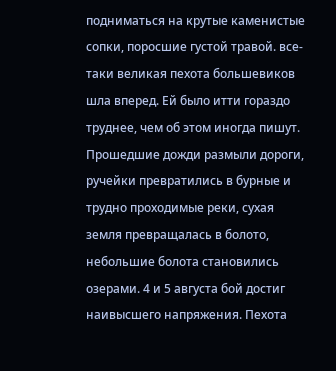подниматься на крутые каменистые сопки, поросшие густой травой. все-таки великая пехота большевиков шла вперед. Ей было итти гораздо труднее, чем об этом иногда пишут. Прошедшие дожди размыли дороги, ручейки превратились в бурные и трудно проходимые реки, сухая земля превращалась в болото, небольшие болота становились озерами. 4 и 5 августа бой достиг наивысшего напряжения. Пехота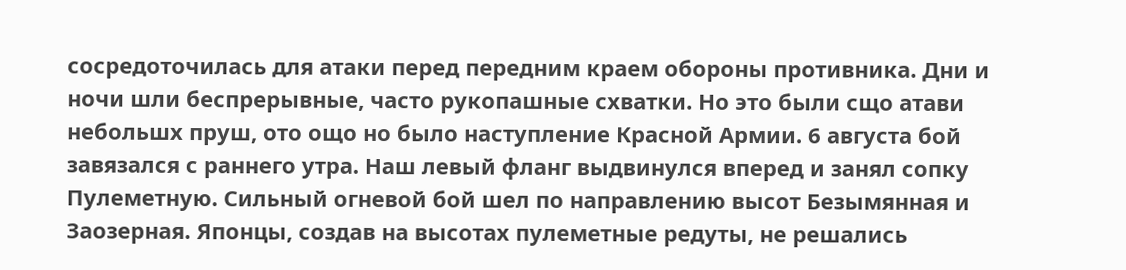сосредоточилась для атаки перед передним краем обороны противника. Дни и ночи шли беспрерывные, часто рукопашные схватки. Но это были сщо атави небольшх пруш, ото ощо но было наступление Красной Армии. 6 августа бой завязался с раннего утра. Наш левый фланг выдвинулся вперед и занял сопку Пулеметную. Сильный огневой бой шел по направлению высот Безымянная и Заозерная. Японцы, создав на высотах пулеметные редуты, не решались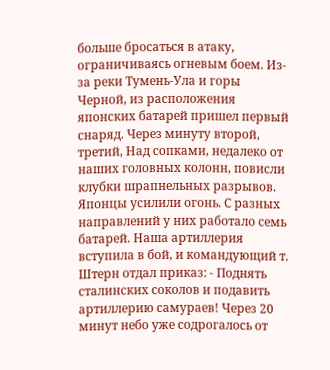больше бросаться в атаку, ограничиваясь огневым боем. Из-за реки Тумень-Ула и горы Черной, из расположения японских батарей пришел первый снаряд. Через минуту второй, третий, Над сопками, недалеко от наших головных колонн, повисли клубки шрапнельных разрывов. Японцы усилили огонь. С разных направлений у них работало семь батарей. Наша артиллерия вступила в бой, и командующий т. Штерн отдал приказ: - Поднять сталинских соколов и подавить артиллерию самураев! Через 20 минут небо уже содрогалось от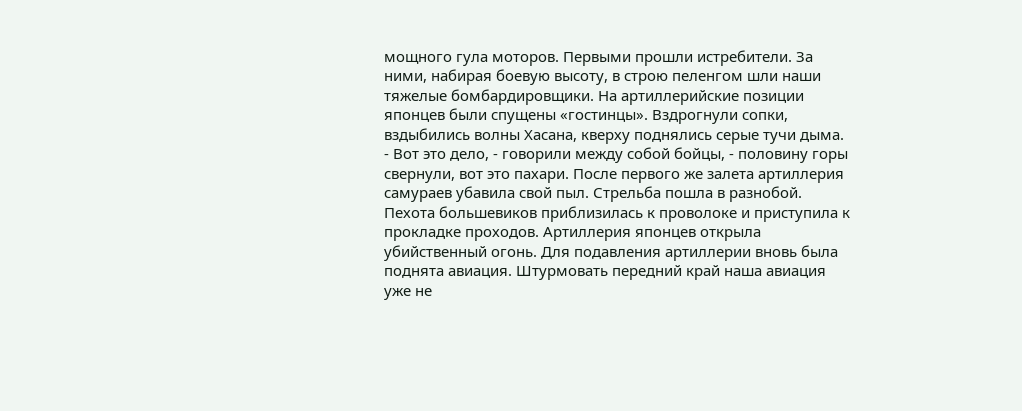мощного гула моторов. Первыми прошли истребители. За ними, набирая боевую высоту, в строю пеленгом шли наши тяжелые бомбардировщики. На артиллерийские позиции японцев были спущены «гостинцы». Вздрогнули сопки, вздыбились волны Хасана, кверху поднялись серые тучи дыма. - Вот это дело, - говорили между собой бойцы, - половину горы свернули, вот это пахари. После первого же залета артиллерия самураев убавила свой пыл. Стрельба пошла в разнобой. Пехота большевиков приблизилась к проволоке и приступила к прокладке проходов. Артиллерия японцев открыла убийственный огонь. Для подавления артиллерии вновь была поднята авиация. Штурмовать передний край наша авиация уже не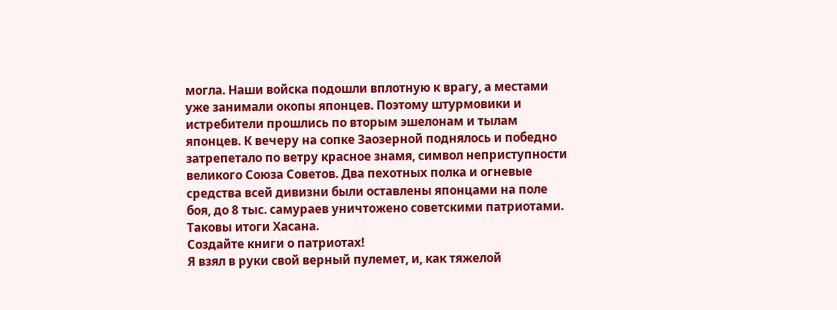могла. Наши войска подошли вплотную к врагу, а местами уже занимали окопы японцев. Поэтому штурмовики и истребители прошлись по вторым эшелонам и тылам японцев. К вечеру на сопке Заозерной поднялось и победно затрепетало по ветру красное знамя, символ неприступности великого Союза Советов. Два пехотных полка и огневые средства всей дивизни были оставлены японцами на поле боя, до 8 тыс. самураев уничтожено советскими патриотами. Таковы итоги Хасана.
Создайте книги о патриотах!
Я взял в руки свой верный пулемет, и, как тяжелой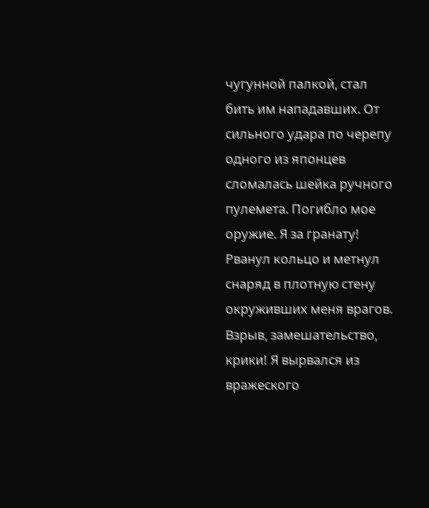чугунной палкой, стал бить им нападавших. От сильного удара по черепу одного из японцев сломалась шейка ручного пулемета. Погибло мое оружие. Я за гранату! Рванул кольцо и метнул снаряд в плотную стену окруживших меня врагов. Взрыв, замешательство, крики! Я вырвался из вражеского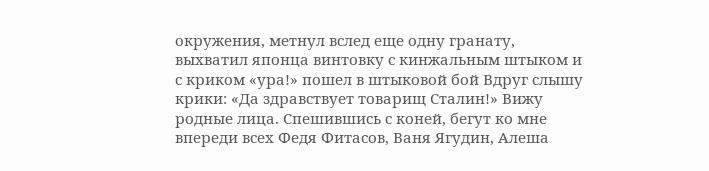окружения, метнул вслед еще одну гранату, выхватил японца винтовку с кинжальным штыком и с криком «ура!» пошел в штыковой бой Вдруг слышу крики: «Да здравствует товарищ Сталин!» Вижу родные лица. Спешившись с коней, бегут ко мне впереди всех Федя Фитасов, Ваня Ягудин, Алеша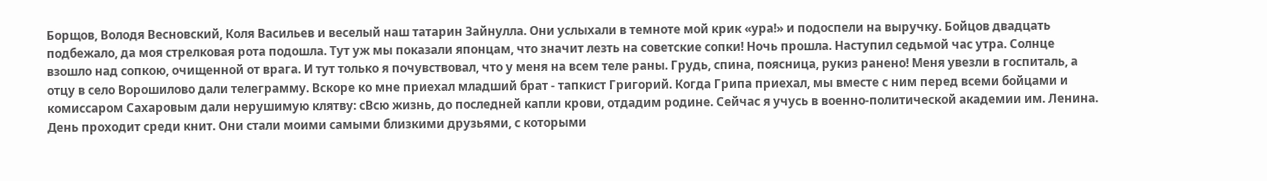Борщов, Володя Весновский, Коля Васильев и веселый наш татарин Зайнулла. Они услыхали в темноте мой крик «ура!» и подоспели на выручку. Бойцов двадцать подбежало, да моя стрелковая рота подошла. Тут уж мы показали японцам, что значит лезть на советские сопки! Ночь прошла. Наступил седьмой час утра. Солнце взошло над сопкою, очищенной от врага. И тут только я почувствовал, что у меня на всем теле раны. Грудь, спина, поясница, рукиз ранено! Меня увезли в госпиталь, а отцу в село Ворошилово дали телеграмму. Вскоре ко мне приехал младший брат - тапкист Григорий. Когда Грипа приехал, мы вместе с ним перед всеми бойцами и комиссаром Сахаровым дали нерушимую клятву: сВсю жизнь, до последней капли крови, отдадим родине. Сейчас я учусь в военно-политической академии им. Ленина. День проходит среди книт. Они стали моими самыми близкими друзьями, с которыми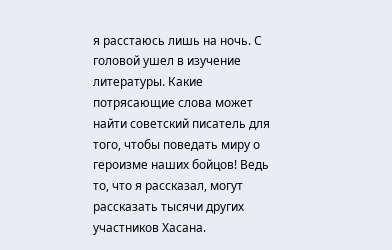я расстаюсь лишь на ночь. С головой ушел в изучение литературы. Какие потрясающие слова может найти советский писатель для того, чтобы поведать миру о героизме наших бойцов! Ведь то, что я рассказал, могут рассказать тысячи других участников Хасана.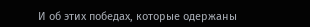И об этих победах, которые одержаны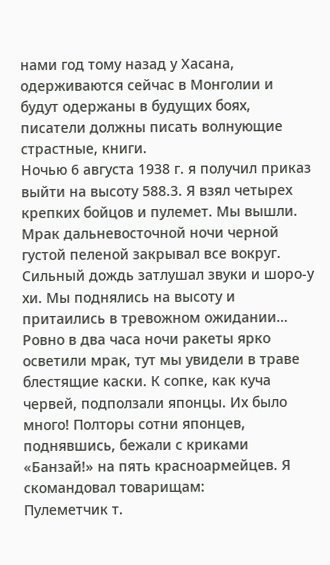нами год тому назад у Хасана, одерживаются сейчас в Монголии и будут одержаны в будущих боях, писатели должны писать волнующие страстные, книги.
Ночью 6 августа 1938 г. я получил приказ выйти на высоту 588.3. Я взял четырех крепких бойцов и пулемет. Мы вышли. Мрак дальневосточной ночи черной густой пеленой закрывал все вокруг. Сильный дождь затлушал звуки и шоро-у хи. Мы поднялись на высоту и притаились в тревожном ожидании… Ровно в два часа ночи ракеты ярко осветили мрак, тут мы увидели в траве блестящие каски. К сопке, как куча червей, подползали японцы. Их было много! Полторы сотни японцев, поднявшись, бежали с криками «Банзай!» на пять красноармейцев. Я скомандовал товарищам:
Пулеметчик т.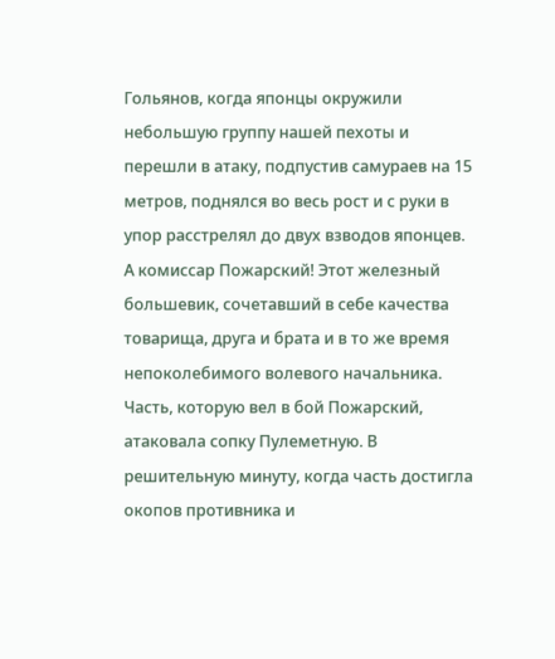Гольянов, когда японцы окружили небольшую группу нашей пехоты и перешли в атаку, подпустив самураев на 15 метров, поднялся во весь рост и с руки в упор расстрелял до двух взводов японцев. А комиссар Пожарский! Этот железный большевик, сочетавший в себе качества товарища, друга и брата и в то же время непоколебимого волевого начальника. Часть, которую вел в бой Пожарский, атаковала сопку Пулеметную. В решительную минуту, когда часть достигла окопов противника и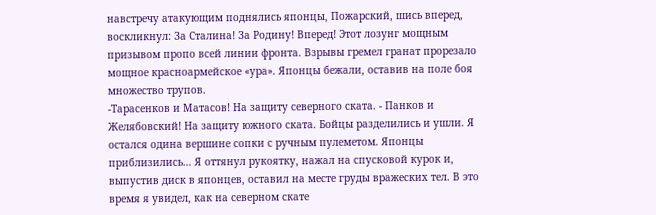навстречу атакующим поднялись японцы, Пожарский, шись вперед, воскликнул: За Сталина! За Родину! Вперед! Этот лозунг мощным призывом пропо всей линии фронта. Взрывы гремел гранат прорезало мощное красноармейское «ура». Японцы бежали, оставив на поле боя множество трупов.
-Тарасенков и Матасов! На защиту северного ската. - Панков и Желябовский! На защиту южного ската. Бойцы разделились и ушли. Я остался одина вершине сопки с ручным пулеметом. Японцы приблизились… Я оттянул рукоятку, нажал на спусковой курок и, выпустив диск в японцев, оставил на месте груды вражеских тел. В это время я увидел, как на северном скате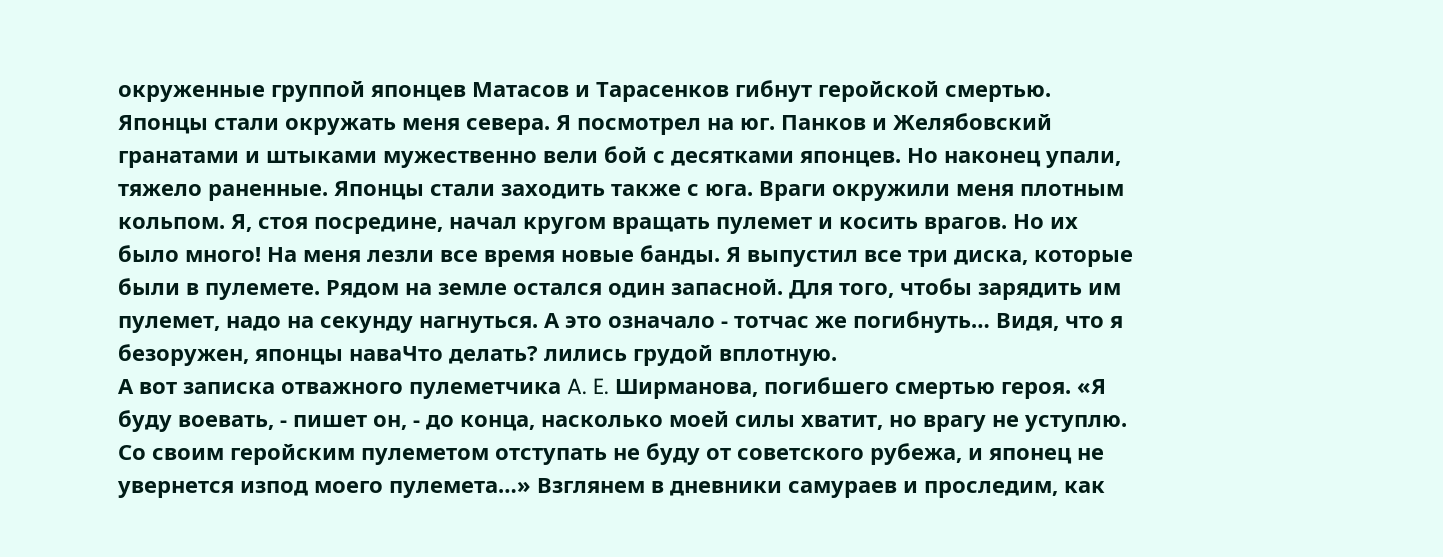окруженные группой японцев Матасов и Тарасенков гибнут геройской смертью. Японцы стали окружать меня севера. Я посмотрел на юг. Панков и Желябовский гранатами и штыками мужественно вели бой с десятками японцев. Но наконец упали, тяжело раненные. Японцы стали заходить также с юга. Враги окружили меня плотным кольпом. Я, стоя посредине, начал кругом вращать пулемет и косить врагов. Но их было много! На меня лезли все время новые банды. Я выпустил все три диска, которые были в пулемете. Рядом на земле остался один запасной. Для того, чтобы зарядить им пулемет, надо на секунду нагнуться. А это означало - тотчас же погибнуть… Видя, что я безоружен, японцы наваЧто делать? лились грудой вплотную.
А вот записка отважного пулеметчика A. E. Ширманова, погибшего смертью героя. «Я буду воевать, - пишет он, - до конца, насколько моей силы хватит, но врагу не уступлю. Со своим геройским пулеметом отступать не буду от советского рубежа, и японец не увернется изпод моего пулемета…» Взглянем в дневники самураев и проследим, как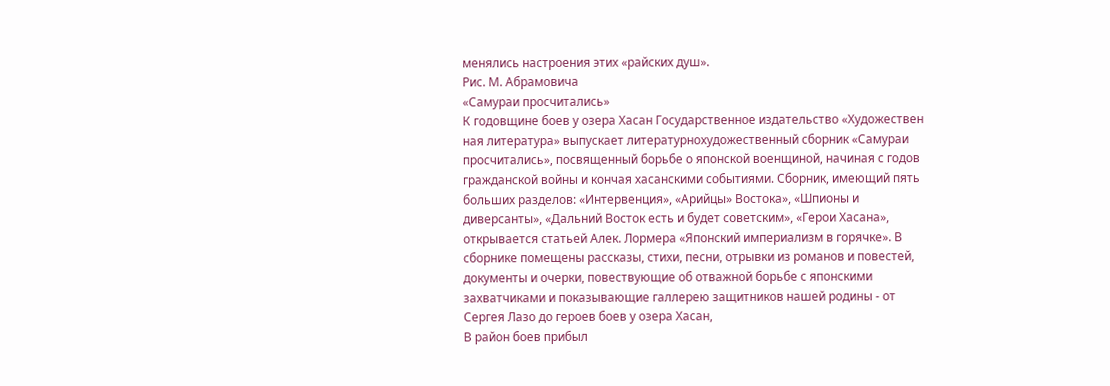менялись настроения этих «райских душ».
Рис. М. Абрамовича
«Самураи просчитались»
К годовщине боев у озера Хасан Государственное издательство «Художествен ная литература» выпускает литературнохудожественный сборник «Самураи просчитались», посвященный борьбе о японской военщиной, начиная с годов гражданской войны и кончая хасанскими событиями. Сборник, имеющий пять больших разделов: «Интервенция», «Арийцы» Востока», «Шпионы и диверсанты», «Дальний Восток есть и будет советским», «Герои Хасана», открывается статьей Алек. Лормера «Японский империализм в горячке». В сборнике помещены рассказы, стихи, песни, отрывки из романов и повестей, документы и очерки, повествующие об отважной борьбе с японскими захватчиками и показывающие галлерею защитников нашей родины - от Сергея Лазо до героев боев у озера Хасан,
В район боев прибыл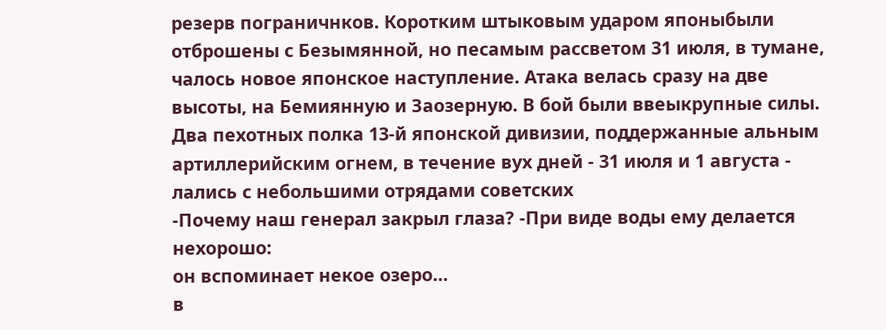резерв пограничнков. Коротким штыковым ударом японыбыли отброшены с Безымянной, но песамым рассветом 31 июля, в тумане, чалось новое японское наступление. Атака велась сразу на две высоты, на Бемиянную и Заозерную. В бой были ввеыкрупные силы. Два пехотных полка 13-й японской дивизии, поддержанные альным артиллерийским огнем, в течение вух дней - 31 июля и 1 августа - лались с небольшими отрядами советских
-Почему наш генерал закрыл глаза? -При виде воды ему делается нехорошо:
он вспоминает некое озеро…
в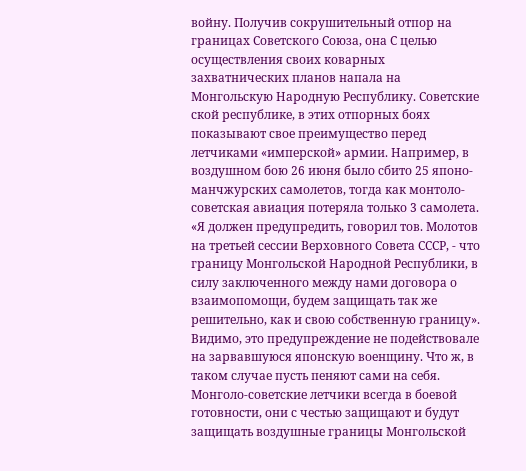войну. Получив сокрушительный отпор на границах Советского Союза, она C целью осуществления своих коварных захватнических планов напала на Монгольскую Народную Республику. Советские ской республике, в этих отпорных боях показывают свое преимущество перед летчиками «имперской» армии. Например, в воздушном бою 26 июня было сбито 25 японо-манчжурских самолетов, тогда как монтоло-советская авиация потеряла только 3 самолета. «Я должен предупредить, говорил тов. Молотов на третьей сессии Верховного Совета СССР, - что границу Монгольской Народной Республики, в силу заключенного между нами договора о взаимопомощи, будем защищать так же решительно, как и свою собственную границу». Видимо, это предупреждение не подействовале на зарвавшуюся японскую военщину. Что ж, в таком случае пусть пеняют сами на себя. Монголо-советские летчики всегда в боевой готовности, они с честью защищают и будут защищать воздушные границы Монгольской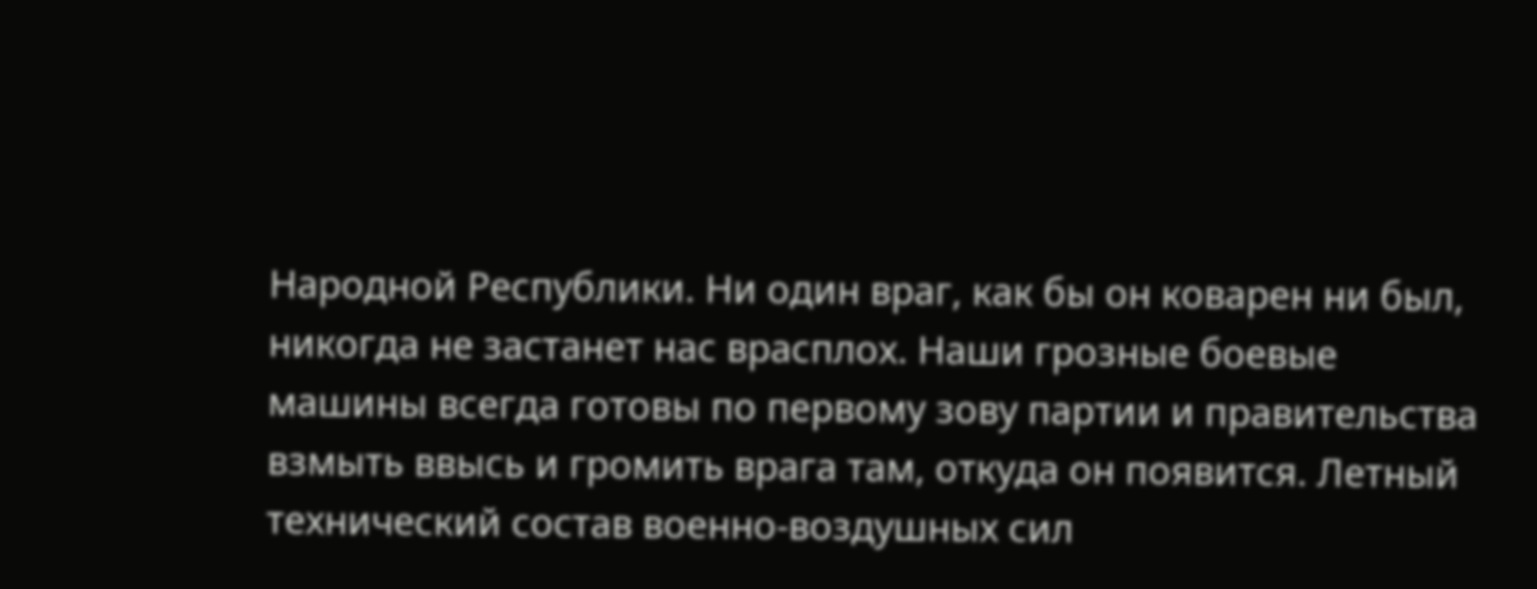Народной Республики. Ни один враг, как бы он коварен ни был, никогда не застанет нас врасплох. Наши грозные боевые машины всегда готовы по первому зову партии и правительства взмыть ввысь и громить врага там, откуда он появится. Летный технический состав военно-воздушных сил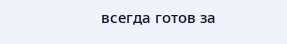всегда готов за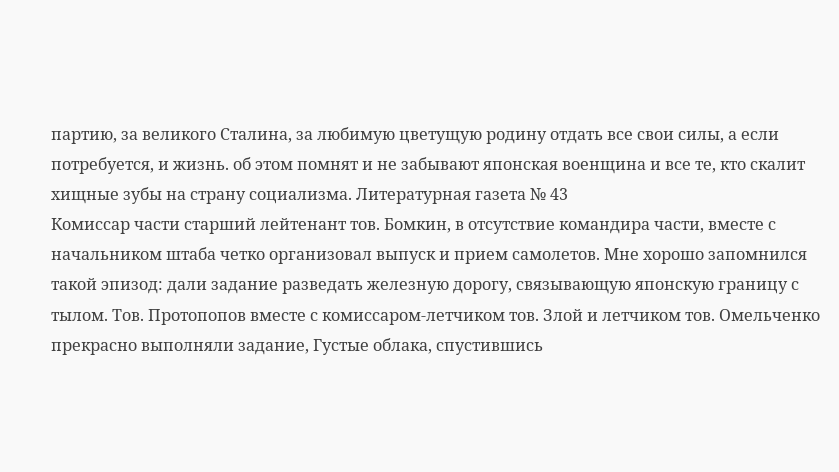партию, за великого Сталина, за любимую цветущую родину отдать все свои силы, а если потребуется, и жизнь. об этом помнят и не забывают японская военщина и все те, кто скалит хищные зубы на страну социализма. Литературная газета № 43
Комиссар части старший лейтенант тов. Бомкин, в отсутствие командира части, вместе с начальником штаба четко организовал выпуск и прием самолетов. Мне хорошо запомнился такой эпизод: дали задание разведать железную дорогу, связывающую японскую границу с тылом. Тов. Протопопов вместе с комиссаром-летчиком тов. Злой и летчиком тов. Омельченко прекрасно выполняли задание, Густые облака, спустившись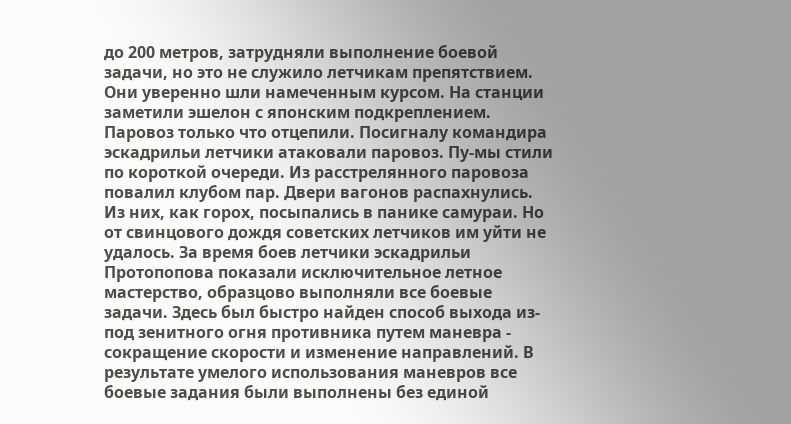до 200 метров, затрудняли выполнение боевой задачи, но это не служило летчикам препятствием. Они уверенно шли намеченным курсом. На станции заметили эшелон с японским подкреплением. Паровоз только что отцепили. Посигналу командира эскадрильи летчики атаковали паровоз. Пу-мы стили по короткой очереди. Из расстрелянного паровоза повалил клубом пар. Двери вагонов распахнулись. Из них, как горох, посыпались в панике самураи. Но от свинцового дождя советских летчиков им уйти не удалось. За время боев летчики эскадрильи Протопопова показали исключительное летное мастерство, образцово выполняли все боевые задачи. Здесь был быстро найден способ выхода из-под зенитного огня противника путем маневра - сокращение скорости и изменение направлений. В результате умелого использования маневров все боевые задания были выполнены без единой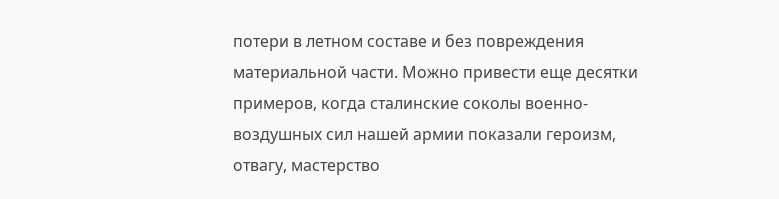потери в летном составе и без повреждения материальной части. Можно привести еще десятки примеров, когда сталинские соколы военно-воздушных сил нашей армии показали героизм, отвагу, мастерство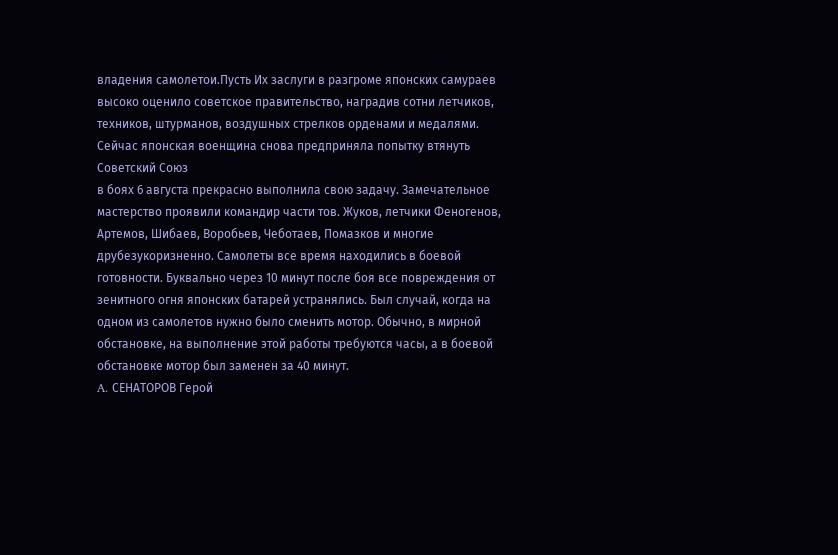владения самолетои.Пусть Их заслуги в разгроме японских самураев высоко оценило советское правительство, наградив сотни летчиков, техников, штурманов, воздушных стрелков орденами и медалями. Сейчас японская военщина снова предприняла попытку втянуть Советский Союз
в боях 6 августа прекрасно выполнила свою задачу. Замечательное мастерство проявили командир части тов. Жуков, летчики Феногенов, Артемов, Шибаев, Воробьев, Чеботаев, Помазков и многие друбезукоризненно. Самолеты все время находились в боевой готовности. Буквально через 10 минут после боя все повреждения от зенитного огня японских батарей устранялись. Был случай, когда на одном из самолетов нужно было сменить мотор. Обычно, в мирной обстановке, на выполнение этой работы требуются часы, а в боевой обстановке мотор был заменен за 40 минут.
A. СЕНАТОРОВ Герой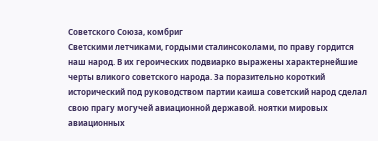Советского Союза, комбриг
Светскими летчиками, гордыми сталинсоколами, по праву гордится наш народ. В их героических подвиарко выражены характернейшие черты вликого советского народа. За поразительно короткий исторический под руководством партии каиша советский народ сделал свою прагу могучей авиационной державой. ноятки мировых авиационных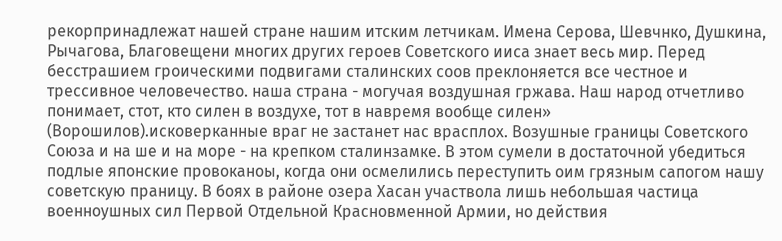рекорпринадлежат нашей стране нашим итским летчикам. Имена Серова, Шевчнко, Душкина, Рычагова, Благовещени многих других героев Советского ииса знает весь мир. Перед бесстрашием гроическими подвигами сталинских соов преклоняется все честное и трессивное человечество. наша страна - могучая воздушная гржава. Наш народ отчетливо понимает, стот, кто силен в воздухе, тот в навремя вообще силен» (Ворошилов).исковерканные враг не застанет нас врасплох. Возушные границы Советского Союза и на ше и на море - на крепком сталинзамке. В этом сумели в достаточной убедиться подлые японские провоканоы, когда они осмелились переступить оим грязным сапогом нашу советскую праницу. В боях в районе озера Хасан участвола лишь небольшая частица военноушных сил Первой Отдельной Красновменной Армии, но действия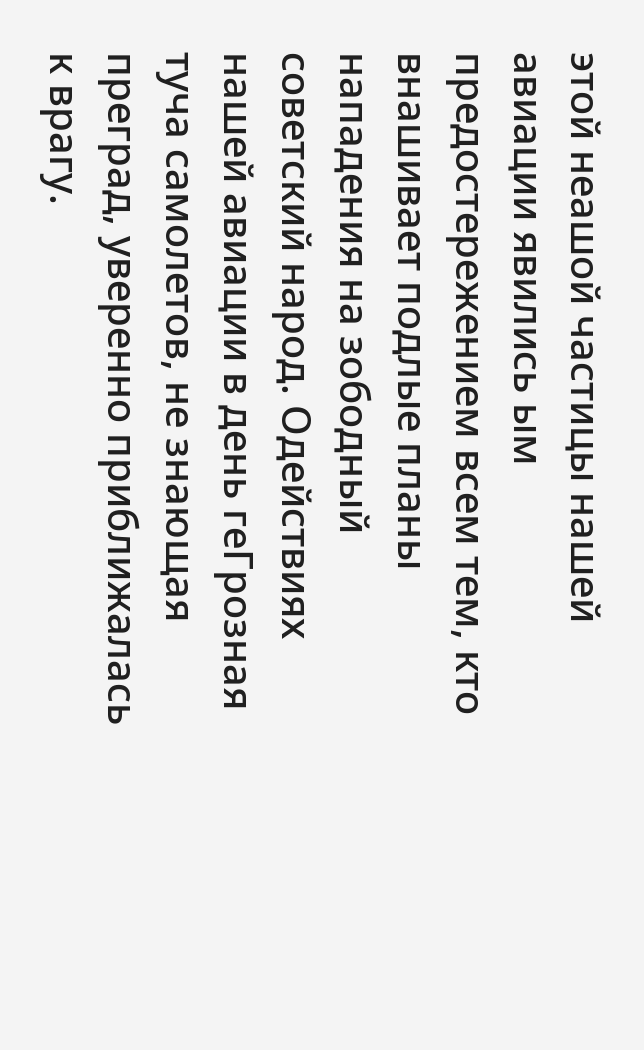этой неашой частицы нашей авиации явились ым предостережением всем тем, кто внашивает подлые планы нападения на зободный советский народ. Одействиях нашей авиации в день геГрозная туча самолетов, не знающая преград, уверенно приближалась к врагу.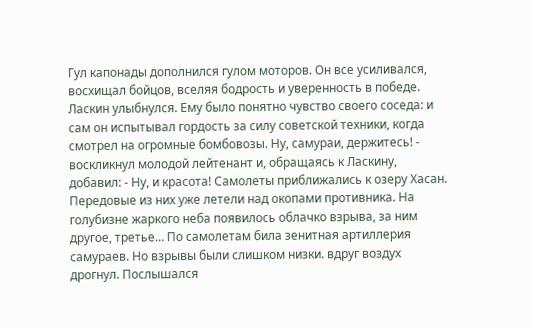Гул капонады дополнился гулом моторов. Он все усиливался, восхищал бойцов, вселяя бодрость и уверенность в победе. Ласкин улыбнулся. Ему было понятно чувство своего соседа: и сам он испытывал гордость за силу советской техники, когда смотрел на огромные бомбовозы. Ну, самураи, держитесь! - воскликнул молодой лейтенант и, обращаясь к Ласкину, добавил: - Ну, и красота! Самолеты приближались к озеру Хасан. Передовые из них уже летели над окопами противника. На голубизне жаркого неба появилось облачко взрыва, за ним другое, третье… По самолетам била зенитная артиллерия самураев. Но взрывы были слишком низки. вдруг воздух дрогнул. Послышался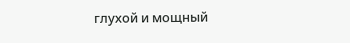глухой и мощный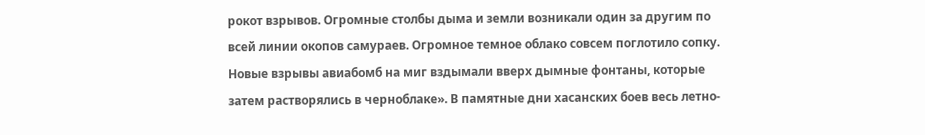рокот взрывов. Огромные столбы дыма и земли возникали один за другим по всей линии окопов самураев. Огромное темное облако совсем поглотило сопку. Новые взрывы авиабомб на миг вздымали вверх дымные фонтаны, которые затем растворялись в черноблаке». В памятные дни хасанских боев весь летно-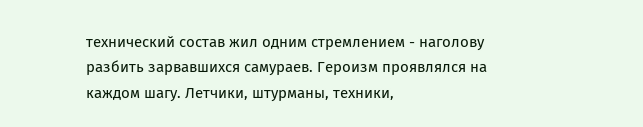технический состав жил одним стремлением - наголову разбить зарвавшихся самураев. Героизм проявлялся на каждом шагу. Летчики, штурманы, техники,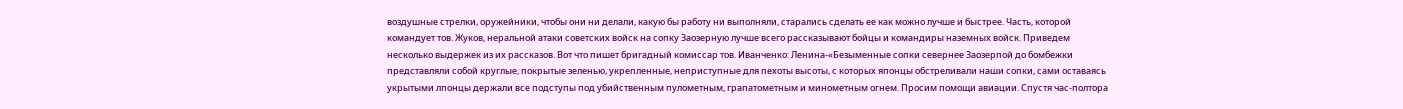воздушные стрелки, оружейники, чтобы они ни делали, какую бы работу ни выполняли, старались сделать ее как можно лучше и быстрее. Часть, которой командует тов. Жуков, неральной атаки советских войск на сопку Заозерную лучше всего рассказывают бойцы и командиры наземных войск. Приведем несколько выдержек из их рассказов. Вот что пишет бригадный комиссар тов. Иванченко: Ленина-«Безыменные сопки севернее Заозерпой до бомбежки представляли собой круглые, покрытые зеленью, укрепленные, неприступные для пехоты высоты, с которых японцы обстреливали наши сопки, сами оставаясь укрытыми лпонцы держали все подступы под убийственным пулометным, грапатометным и минометным огнем. Просим помощи авиации. Спустя час-полтора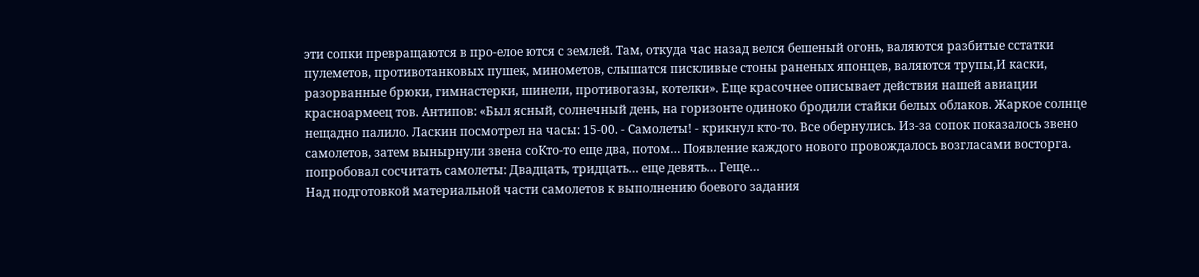эти сопки превращаются в про-елое ются с землей. Там, откуда час назад велся бешеный огонь, валяются разбитые сстатки пулеметов, противотанковых пушек, минометов, слышатся пискливые стоны раненых японцев, валяются трупы,И каски, разорванные брюки, гимнастерки, шинели, противогазы, котелки». Еще красочнее описывает действия нашей авиации красноармеец тов. Антипов: «Был ясный, солнечный день, на горизонте одиноко бродили стайки белых облаков. Жаркое солнце нещадно палило. Ласкин посмотрел на часы: 15-00. - Самолеты! - крикнул кто-то. Все обернулись. Из-за сопок показалось звено самолетов, затем вынырнули звена соКто-то еще два, потом… Появление каждого нового провождалось возгласами восторга. попробовал сосчитать самолеты: Двадцать, тридцать… еще девять… Геще…
Над подготовкой материальной части самолетов к выполнению боевого задания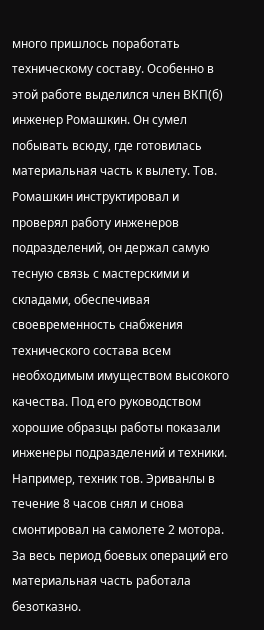много пришлось поработать техническому составу. Особенно в этой работе выделился член ВКП(б) инженер Ромашкин. Он сумел побывать всюду, где готовилась материальная часть к вылету. Тов. Ромашкин инструктировал и проверял работу инженеров подразделений, он держал самую тесную связь с мастерскими и складами, обеспечивая своевременность снабжения технического состава всем необходимым имуществом высокого качества. Под его руководством хорошие образцы работы показали инженеры подразделений и техники. Например, техник тов. Эриванлы в течение 8 часов снял и снова смонтировал на самолете 2 мотора. За весь период боевых операций его материальная часть работала безотказно.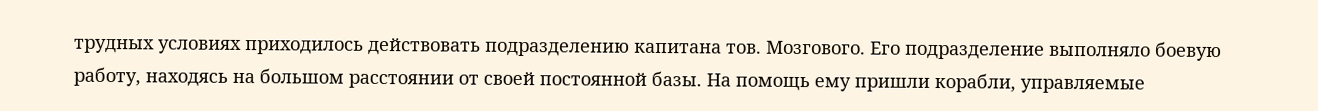трудных условиях приходилось действовать подразделению капитана тов. Мозгового. Его подразделение выполняло боевую работу, находясь на большом расстоянии от своей постоянной базы. На помощь ему пришли корабли, управляемые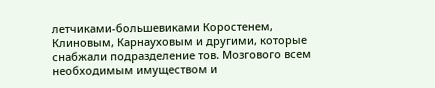летчиками-большевиками Коростенем, Клиновым, Карнауховым и другими, которые снабжали подразделение тов. Мозгового всем необходимым имуществом и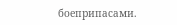боеприпасами.